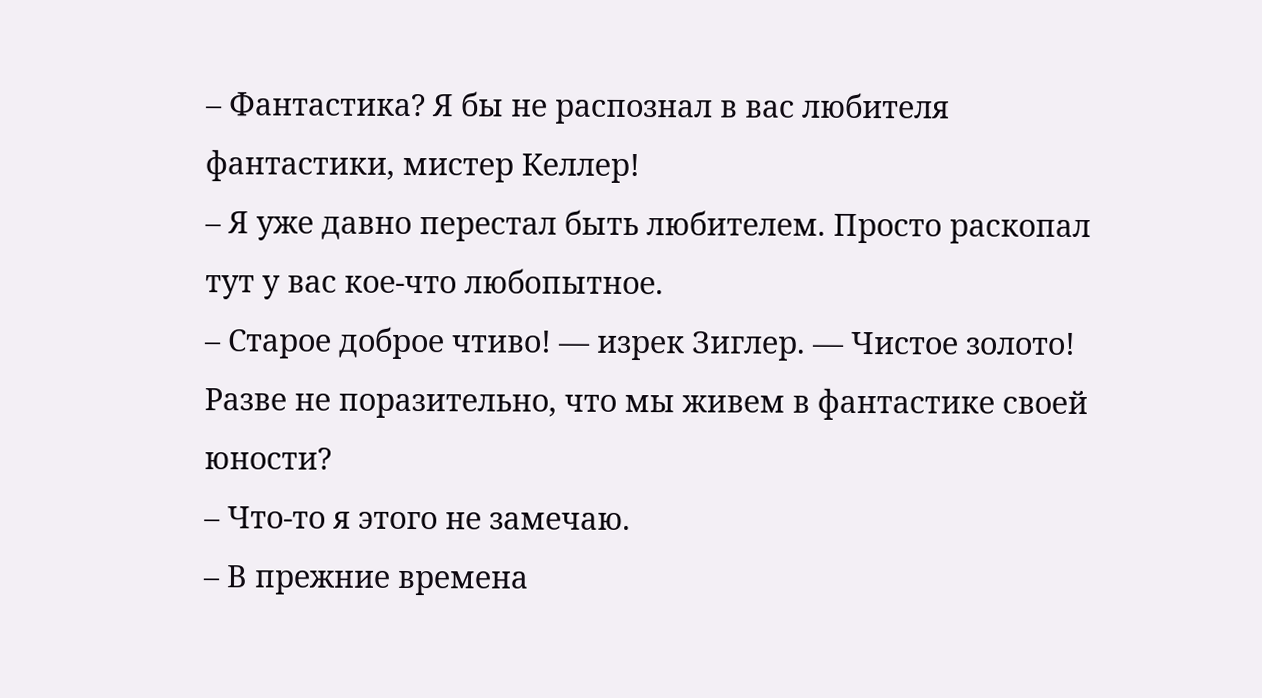– Фантастика? Я бы не распознал в вас любителя фантастики, мистер Келлер!
– Я уже давно перестал быть любителем. Просто раскопал тут у вас кое-что любопытное.
– Старое доброе чтиво! — изрек Зиглер. — Чистое золото! Разве не поразительно, что мы живем в фантастике своей юности?
– Что-то я этого не замечаю.
– В прежние времена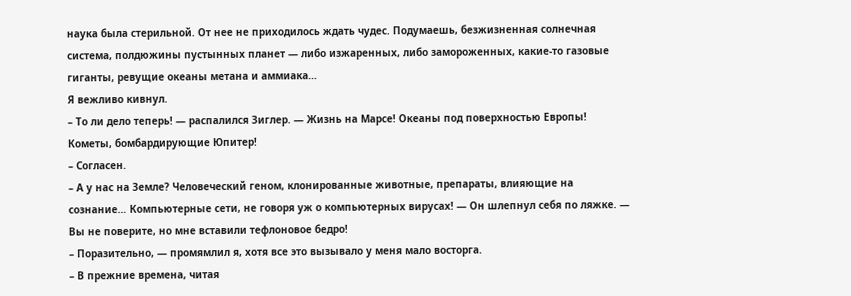наука была стерильной. От нее не приходилось ждать чудес. Подумаешь, безжизненная солнечная система, полдюжины пустынных планет — либо изжаренных, либо замороженных, какие-то газовые гиганты, ревущие океаны метана и аммиака…
Я вежливо кивнул.
– То ли дело теперь! — распалился Зиглер. — Жизнь на Марсе! Океаны под поверхностью Европы! Кометы, бомбардирующие Юпитер!
– Согласен.
– А у нас на Земле? Человеческий геном, клонированные животные, препараты, влияющие на сознание… Компьютерные сети, не говоря уж о компьютерных вирусах! — Он шлепнул себя по ляжке. — Вы не поверите, но мне вставили тефлоновое бедро!
– Поразительно, — промямлил я, хотя все это вызывало у меня мало восторга.
– В прежние времена, читая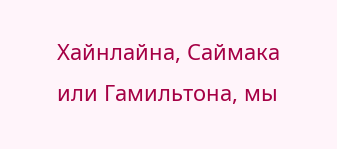Хайнлайна, Саймака или Гамильтона, мы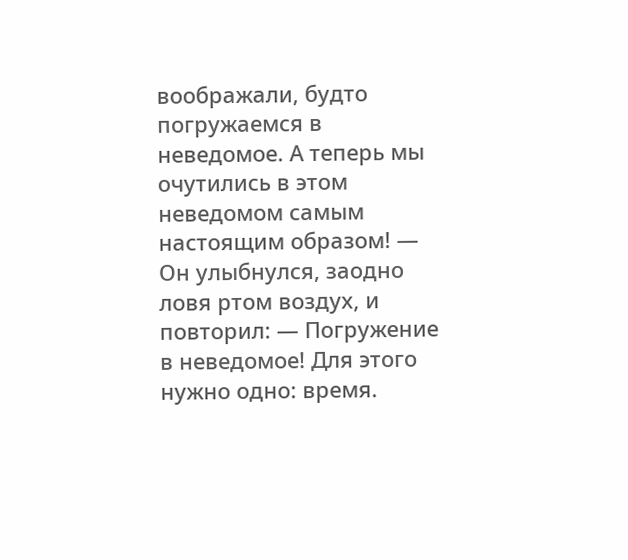воображали, будто погружаемся в неведомое. А теперь мы очутились в этом неведомом самым настоящим образом! — Он улыбнулся, заодно ловя ртом воздух, и повторил: — Погружение в неведомое! Для этого нужно одно: время.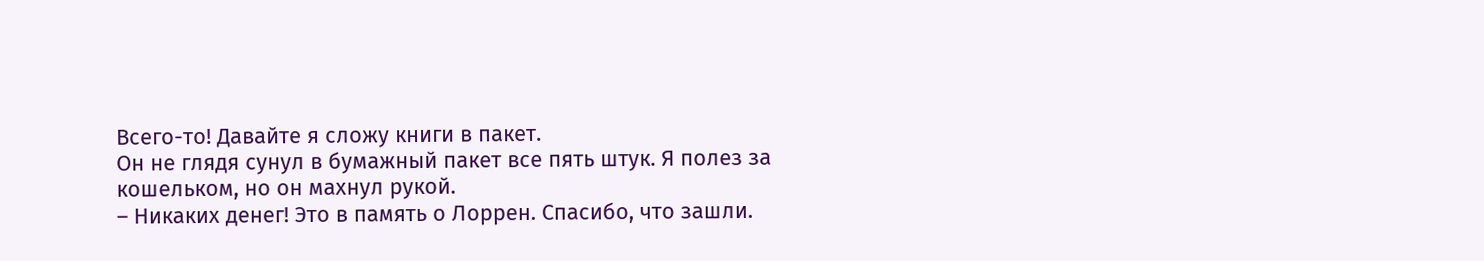Всего-то! Давайте я сложу книги в пакет.
Он не глядя сунул в бумажный пакет все пять штук. Я полез за кошельком, но он махнул рукой.
– Никаких денег! Это в память о Лоррен. Спасибо, что зашли.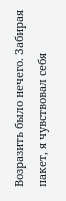Возразить было нечего. Забирая пакет, я чувствовал себя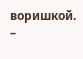воришкой.
–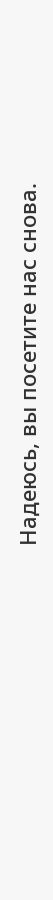Надеюсь, вы посетите нас снова.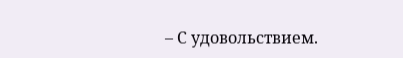– С удовольствием.